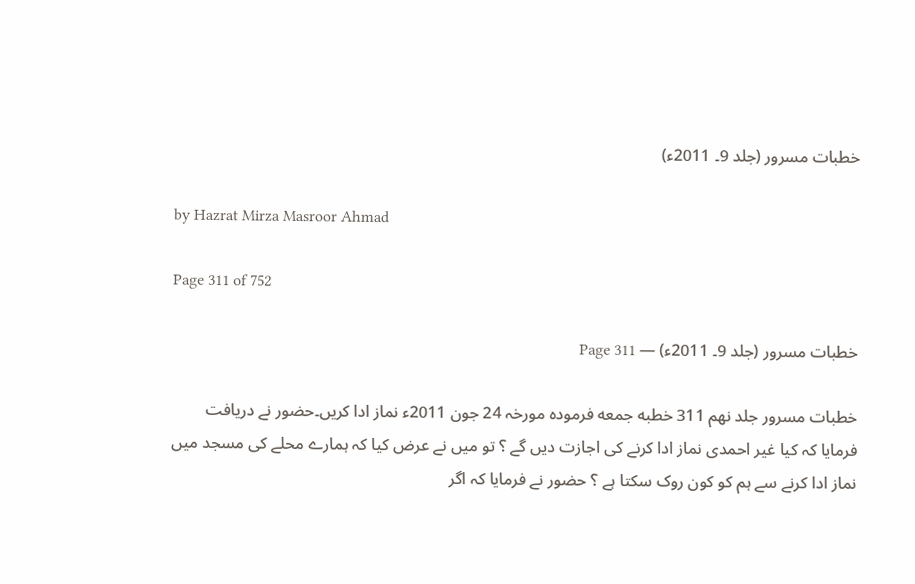خطبات مسرور (جلد 9۔ 2011ء)

by Hazrat Mirza Masroor Ahmad

Page 311 of 752

خطبات مسرور (جلد 9۔ 2011ء) — Page 311

خطبات مسرور جلد نهم 311 خطبه جمعه فرمودہ مورخہ 24 جون 2011ء نماز ادا کریں۔حضور نے دریافت فرمایا کہ کیا غیر احمدی نماز ادا کرنے کی اجازت دیں گے ؟ تو میں نے عرض کیا کہ ہمارے محلے کی مسجد میں نماز ادا کرنے سے ہم کو کون روک سکتا ہے ؟ حضور نے فرمایا کہ اگر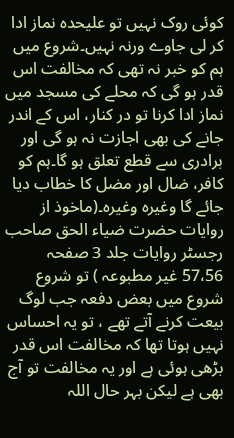کوئی روک نہیں تو علیحدہ نماز ادا کر لی جاوے ورنہ نہیں۔شروع میں ہم کو خبر نہ تھی کہ مخالفت اس قدر ہو گی کہ محلے کی مسجد میں نماز ادا کرنا تو در کنار، اس کے اندر جانے کی بھی اجازت نہ ہو گی اور برادری سے قطع تعلق ہو گا۔ہم کو کافر، ضال اور مضل کا خطاب دیا جائے گا وغیرہ وغیرہ۔(ماخوذ از روایات حضرت ضیاء الحق صاحب رجسٹر روایات جلد 3 صفحہ 57،56 غیر مطبوعہ ) تو شروع شروع میں بعض دفعہ جب لوگ بیعت کرنے آتے تھے ، تو یہ احساس نہیں ہوتا تھا کہ مخالفت اس قدر بڑھی ہوئی ہے اور یہ مخالفت تو آج بھی ہے لیکن بہر حال اللہ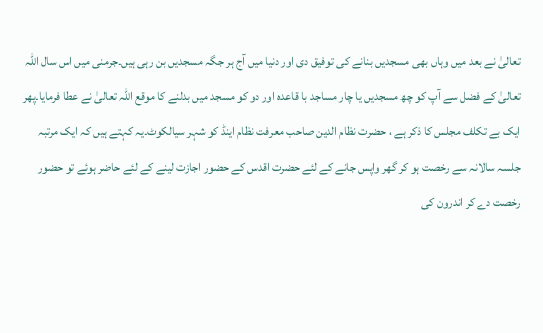تعالیٰ نے بعد میں وہاں بھی مسجدیں بنانے کی توفیق دی اور دنیا میں آج ہر جگہ مسجدیں بن رہی ہیں۔جرمنی میں اس سال اللہ تعالیٰ کے فضل سے آپ کو چھ مسجدیں یا چار مساجد با قاعدہ اور دو کو مسجد میں بدلنے کا موقع اللہ تعالیٰ نے عطا فرمایا۔پھر ایک بے تکلف مجلس کا ذکر ہے ، حضرت نظام الدین صاحب معرفت نظام اینڈ کو شہر سیالکوٹ۔یہ کہتے ہیں کہ ایک مرتبہ جلسہ سالانہ سے رخصت ہو کر گھر واپس جانے کے لئے حضرت اقدس کے حضور اجازت لینے کے لئے حاضر ہوئے تو حضور رخصت دے کر اندرون کی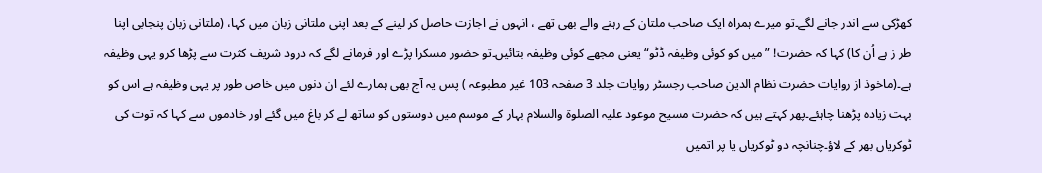کھڑکی سے اندر جانے لگے۔تو میرے ہمراہ ایک صاحب ملتان کے رہنے والے بھی تھے ، انہوں نے اجازت حاصل کر لینے کے بعد اپنی ملتانی زبان میں کہا، (ملتانی زبان پنجابی اپنا طر ز ہے اُن کا) کہا کہ حضرت! ”میں کو کوئی وظیفہ ڈٹو“ یعنی مجھے کوئی وظیفہ بتائیں۔تو حضور مسکرا پڑے اور فرمانے لگے کہ درود شریف کثرت سے پڑھا کرو یہی وظیفہ ہے۔(ماخوذ از روایات حضرت نظام الدین صاحب رجسٹر روایات جلد 3 صفحہ 103 غیر مطبوعہ ) پس یہ آج بھی ہمارے لئے ان دنوں میں خاص طور پر یہی وظیفہ ہے اس کو بہت زیادہ پڑھنا چاہئے۔پھر کہتے ہیں کہ حضرت مسیح موعود علیہ الصلوۃ والسلام بہار کے موسم میں دوستوں کو ساتھ لے کر باغ میں گئے اور خادموں سے کہا کہ توت کی ٹوکریاں بھر کے لاؤ۔چنانچہ دو ٹوکریاں یا پر اتمیں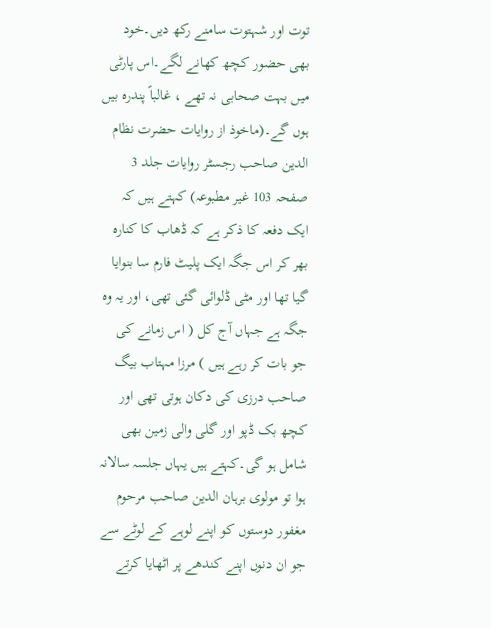توت اور شہتوت سامنے رکھ دیں۔خود بھی حضور کچھ کھانے لگے۔اس پارٹی میں بہت صحابی نہ تھے ، غالباً پندرہ بیں ہوں گے۔(ماخوذ از روایات حضرت نظام الدین صاحب رجسٹر روایات جلد 3 صفحہ 103 غیر مطبوعہ) کہتے ہیں کہ ایک دفعہ کا ذکر ہے کہ ڈھاب کا کنارہ بھر کر اس جگہ ایک پلیٹ فارم سا بنوایا گیا تھا اور مٹی ڈلوائی گئی تھی، اور یہ وہ جگہ ہے جہاں آج کل ( اس زمانے کی جو بات کر رہے ہیں ) مرزا مہتاب بیگ صاحب درزی کی دکان ہوتی تھی اور کچھ بک ڈپو اور گلی والی زمین بھی شامل ہو گی۔کہتے ہیں یہاں جلسہ سالانہ ہوا تو مولوی برہان الدین صاحب مرحوم مغفور دوستوں کو اپنے لوہے کے لوٹے سے جو ان دنوں اپنے کندھے پر اٹھایا کرتے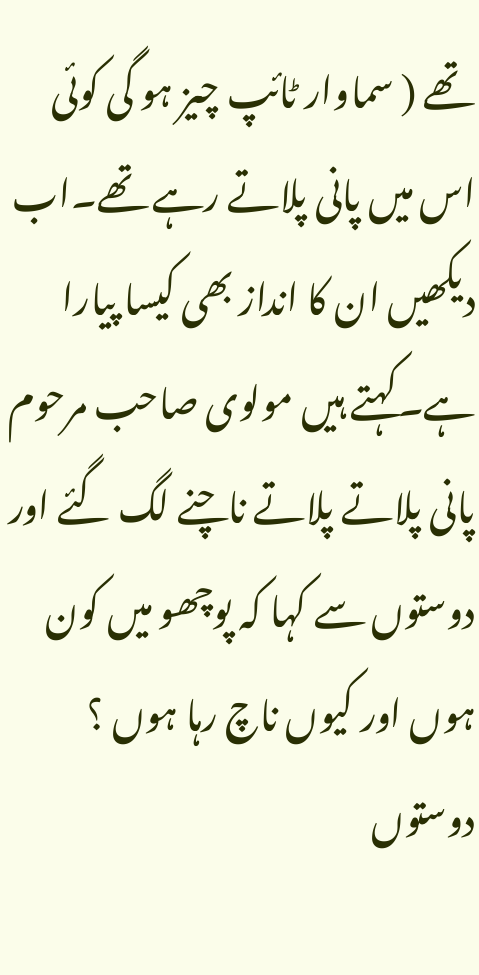تھے ( سماوار ٹائپ چیز ہو گی کوئی اس میں پانی پلاتے رہے تھے۔اب دیکھیں ان کا انداز بھی کیسا پیارا ہے۔کہتے ہیں مولوی صاحب مرحوم پانی پلاتے پلاتے ناچنے لگ گئے اور دوستوں سے کہا کہ پوچھو میں کون ہوں اور کیوں ناچ رہا ہوں ؟ دوستوں